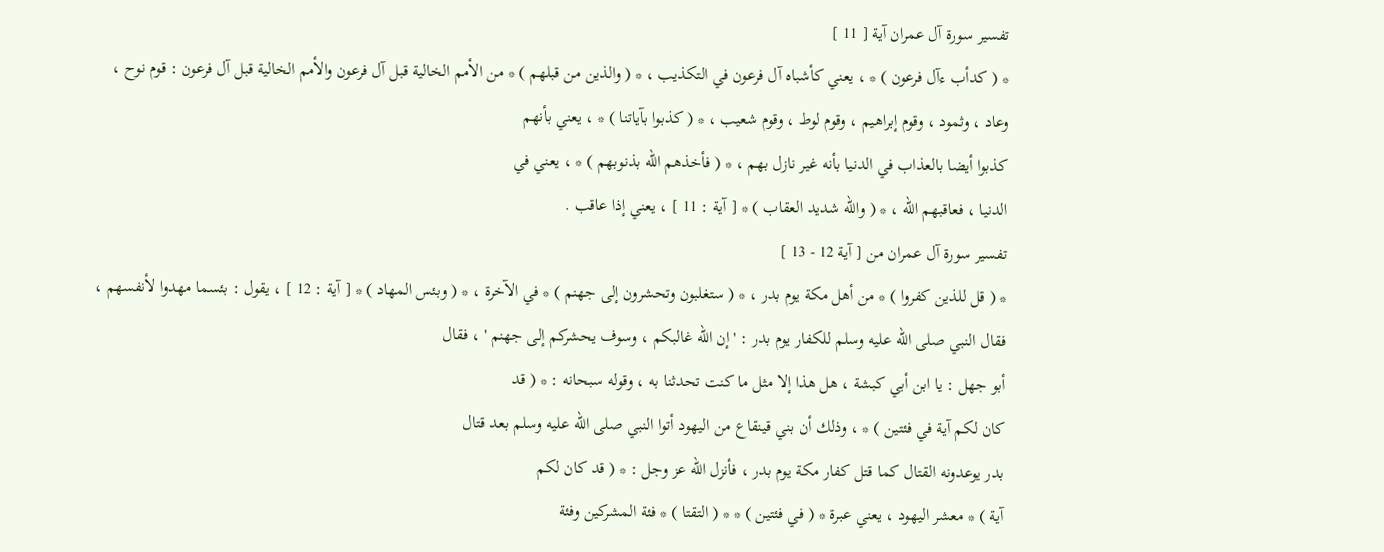تفسير سورة آل عمران آية [ 11 ]
* ( كدأب ءآل فرعون ) * ، يعني كأشباه آل فرعون في التكذيب ، * ( والذين من قبلهم ) * من الأمم الخالية قبل آل فرعون والأمم الخالية قبل آل فرعون : قوم نوح ،
وعاد ، وثمود ، وقوم إبراهيم ، وقوم لوط ، وقوم شعيب ، * ( كذبوا بآياتنا ) * ، يعني بأنهم
كذبوا أيضا بالعذاب في الدنيا بأنه غير نازل بهم ، * ( فأخذهم الله بذنوبهم ) * ، يعني في
الدنيا ، فعاقبهم الله ، * ( والله شديد العقاب ) * [ آية : 11 ] ، يعني إذا عاقب .
تفسير سورة آل عمران من [ آية 12 - 13 ]
* ( قل للذين كفروا ) * من أهل مكة يوم بدر ، * ( ستغلبون وتحشرون إلى جهنم ) * في الآخرة ، * ( وبئس المهاد ) * [ آية : 12 ] ، يقول : بئسما مهدوا لأنفسهم ،
فقال النبي صلى الله عليه وسلم للكفار يوم بدر : ' إن الله غالبكم ، وسوف يحشركم إلى جهنم ' ، فقال
أبو جهل : يا ابن أبي كبشة ، هل هذا إلا مثل ما كنت تحدثنا به ، وقوله سبحانه : * ( قد
كان لكم آية في فئتين ) * ، وذلك أن بني قينقاع من اليهود أتوا النبي صلى الله عليه وسلم بعد قتال
بدر يوعدونه القتال كما قتل كفار مكة يوم بدر ، فأنزل الله عز وجل : * ( قد كان لكم
آية ) * معشر اليهود ، يعني عبرة * ( في فئتين ) * * ( التقتا ) * فئة المشركين وفئة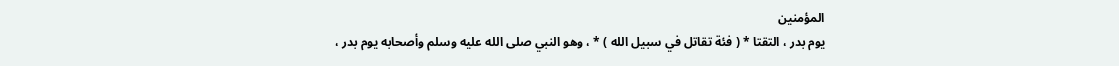المؤمنين
يوم بدر ، التقتا * ( فئة تقاتل في سبيل الله ) * ، وهو النبي صلى الله عليه وسلم وأصحابه يوم بدر ،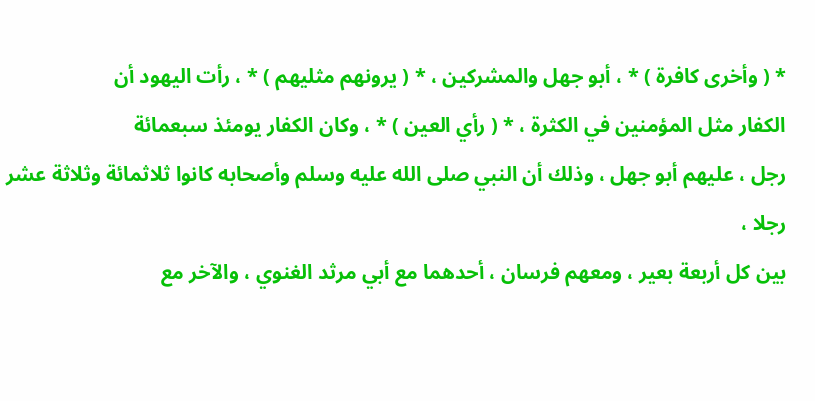* ( وأخرى كافرة ) * ، أبو جهل والمشركين ، * ( يرونهم مثليهم ) * ، رأت اليهود أن
الكفار مثل المؤمنين في الكثرة ، * ( رأي العين ) * ، وكان الكفار يومئذ سبعمائة
رجل ، عليهم أبو جهل ، وذلك أن النبي صلى الله عليه وسلم وأصحابه كانوا ثلاثمائة وثلاثة عشر رجلا ،
بين كل أربعة بعير ، ومعهم فرسان ، أحدهما مع أبي مرثد الغنوي ، والآخر مع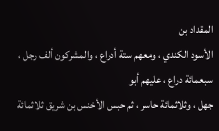المقداد بن
الأسود الكندي ، ومعهم ستة أدراع ، والمشركون ألف رجل ، سبعمائة دراع ، عليهم أبو
جهل ، وثلاثمائة حاسر ، ثم حبس الأخنس بن شريق ثلاثمائة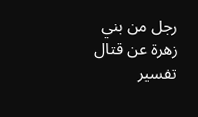رجل من بني زهرة عن قتال
تفسير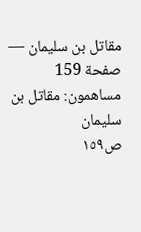مقاتل بن سليمان — صفحة 159
مساهمون: مقاتل بن سليمان
ص١٥٩